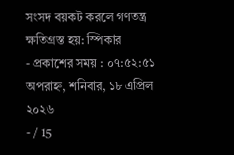সংসদ বয়কট করলে গণতন্ত্র ক্ষতিগ্রস্ত হয়: স্পিকার
- প্রকাশের সময় : ০৭:৫২:৫১ অপরাহ্ন, শনিবার, ১৮ এপ্রিল ২০২৬
- / 15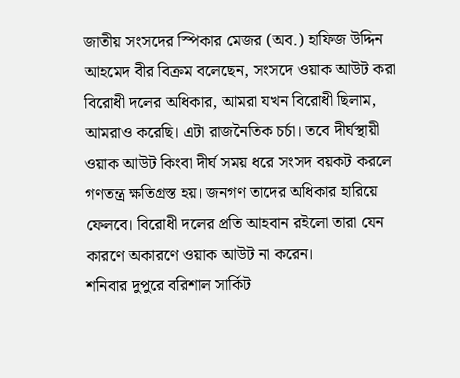জাতীয় সংসদের স্পিকার মেজর (অব.) হাফিজ উদ্দিন আহমেদ বীর বিক্রম বলেছেন, সংসদে ওয়াক আউট করা বিরোধী দলের অধিকার, আমরা যখন বিরোধী ছিলাম, আমরাও করেছি। এটা রাজনৈতিক চর্চা। তবে দীর্ঘস্থায়ী ওয়াক আউট কিংবা দীর্ঘ সময় ধরে সংসদ বয়কট করলে গণতন্ত্র ক্ষতিগ্রস্ত হয়। জনগণ তাদের অধিকার হারিয়ে ফেলবে। বিরোধী দলের প্রতি আহবান রইলো তারা যেন কারণে অকারণে ওয়াক আউট না করেন।
শনিবার দুপুরে বরিশাল সার্কিট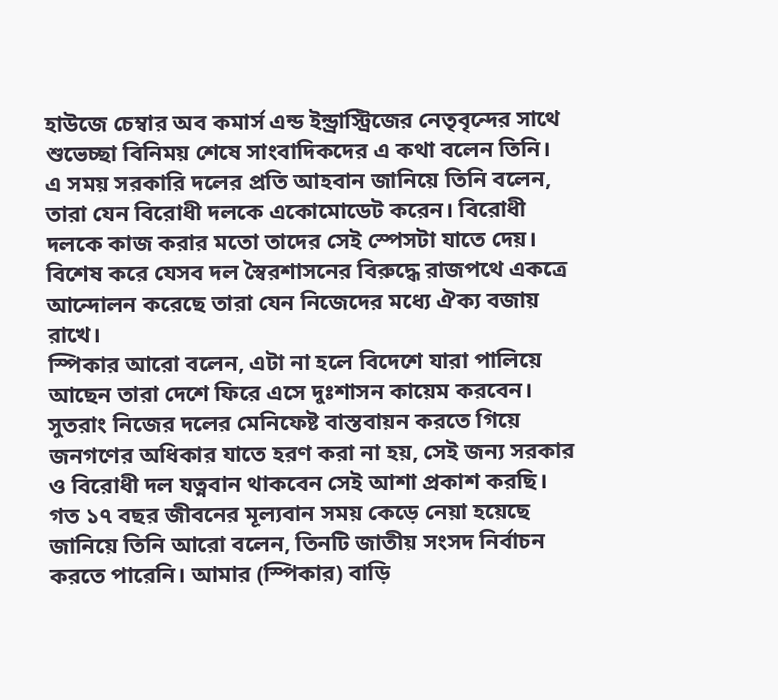হাউজে চেম্বার অব কমার্স এন্ড ইন্ড্রাস্ট্রিজের নেতৃবৃন্দের সাথে শুভেচ্ছা বিনিময় শেষে সাংবাদিকদের এ কথা বলেন তিনি।
এ সময় সরকারি দলের প্রতি আহবান জানিয়ে তিনি বলেন, তারা যেন বিরোধী দলকে একোমোডেট করেন। বিরোধী দলকে কাজ করার মতো তাদের সেই স্পেসটা যাতে দেয়। বিশেষ করে যেসব দল স্বৈরশাসনের বিরুদ্ধে রাজপথে একত্রে আন্দোলন করেছে তারা যেন নিজেদের মধ্যে ঐক্য বজায় রাখে।
স্পিকার আরো বলেন, এটা না হলে বিদেশে যারা পালিয়ে আছেন তারা দেশে ফিরে এসে দুঃশাসন কায়েম করবেন। সুতরাং নিজের দলের মেনিফেষ্ট বাস্তবায়ন করতে গিয়ে জনগণের অধিকার যাতে হরণ করা না হয়, সেই জন্য সরকার ও বিরোধী দল যত্নবান থাকবেন সেই আশা প্রকাশ করছি।
গত ১৭ বছর জীবনের মূল্যবান সময় কেড়ে নেয়া হয়েছে জানিয়ে তিনি আরো বলেন, তিনটি জাতীয় সংসদ নির্বাচন করতে পারেনি। আমার (স্পিকার) বাড়ি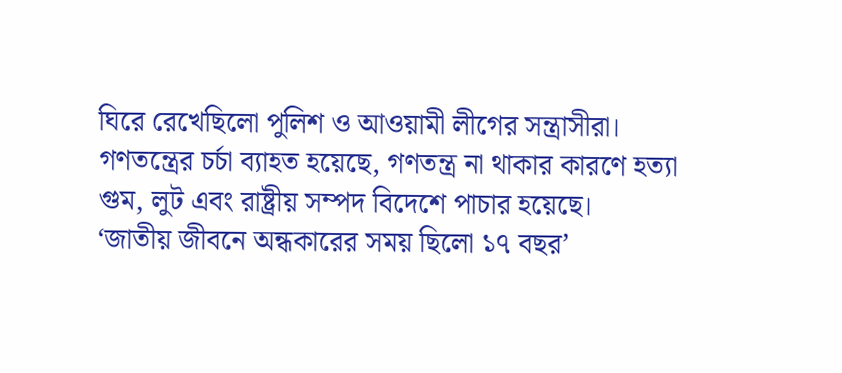ঘিরে রেখেছিলো পুলিশ ও আওয়ামী লীগের সন্ত্রাসীরা। গণতন্ত্রের চর্চা ব্যাহত হয়েছে, গণতন্ত্র না থাকার কারণে হত্যা গুম, লুট এবং রাষ্ট্রীয় সম্পদ বিদেশে পাচার হয়েছে।
‘জাতীয় জীবনে অন্ধকারের সময় ছিলো ১৭ বছর’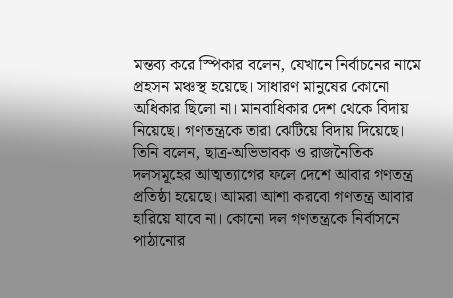মন্তব্য করে স্পিকার বলেন, যেখানে নির্বাচনের নামে প্রহসন মঞ্চস্থ হয়েছে। সাধারণ মানুষের কোনো অধিকার ছিলো না। মানবাধিকার দেশ থেকে বিদায় নিয়েছে। গণতন্ত্রকে তারা ঝেটিয়ে বিদায় দিয়েছে।
তিনি বলেন, ছাত্র-অভিভাবক ও রাজনৈতিক দলসমূহের আত্মত্যাগের ফলে দেশে আবার গণতন্ত্র প্রতিষ্ঠা হয়েছে। আমরা আশা করবো গণতন্ত্র আবার হারিয়ে যাবে না। কোনো দল গণতন্ত্রকে নির্বাসনে পাঠানোর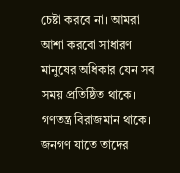চেষ্টা করবে না। আমরা আশা করবো সাধারণ মানুষের অধিকার যেন সব সময় প্রতিষ্ঠিত থাকে। গণতন্ত্র বিরাজমান থাকে। জনগণ যাতে তাদের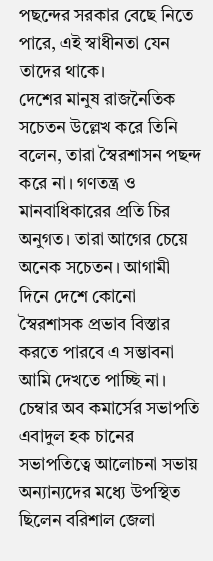পছন্দের সরকার বেছে নিতে পারে, এই স্বাধীনতা যেন তাদের থাকে।
দেশের মানুষ রাজনৈতিক সচেতন উল্লেখ করে তিনি বলেন, তারা স্বৈরশাসন পছন্দ করে না। গণতন্ত্র ও মানবাধিকারের প্রতি চির অনুগত। তারা আগের চেয়ে অনেক সচেতন। আগামী দিনে দেশে কোনো স্বৈরশাসক প্রভাব বিস্তার করতে পারবে এ সম্ভাবনা আমি দেখতে পাচ্ছি না। চেম্বার অব কমার্সের সভাপতি এবাদুল হক চানের সভাপতিত্বে আলোচনা সভায় অন্যান্যদের মধ্যে উপস্থিত ছিলেন বরিশাল জেলা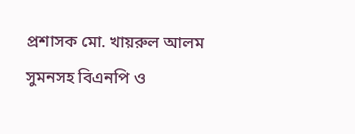প্রশাসক মো. খায়রুল আলম সুমনসহ বিএনপি ও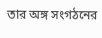তার অঙ্গ সংগঠনের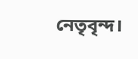নেতৃবৃন্দ।